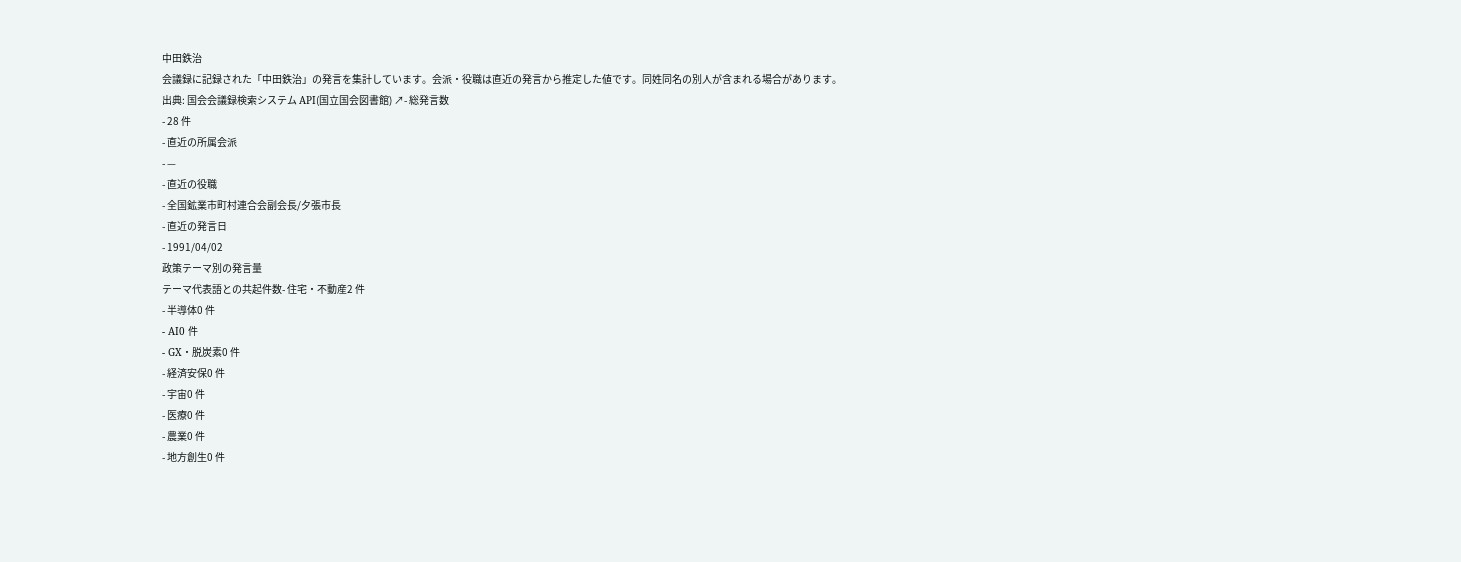中田鉄治
会議録に記録された「中田鉄治」の発言を集計しています。会派・役職は直近の発言から推定した値です。同姓同名の別人が含まれる場合があります。
出典: 国会会議録検索システム API(国立国会図書館) ↗- 総発言数
- 28 件
- 直近の所属会派
- —
- 直近の役職
- 全国鉱業市町村連合会副会長/夕張市長
- 直近の発言日
- 1991/04/02
政策テーマ別の発言量
テーマ代表語との共起件数- 住宅・不動産2 件
- 半導体0 件
- AI0 件
- GX・脱炭素0 件
- 経済安保0 件
- 宇宙0 件
- 医療0 件
- 農業0 件
- 地方創生0 件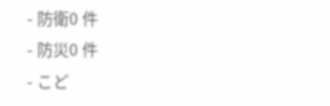- 防衛0 件
- 防災0 件
- こど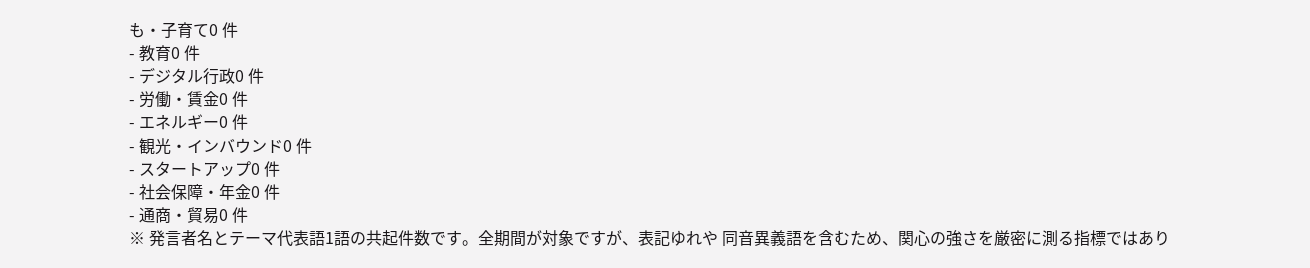も・子育て0 件
- 教育0 件
- デジタル行政0 件
- 労働・賃金0 件
- エネルギー0 件
- 観光・インバウンド0 件
- スタートアップ0 件
- 社会保障・年金0 件
- 通商・貿易0 件
※ 発言者名とテーマ代表語1語の共起件数です。全期間が対象ですが、表記ゆれや 同音異義語を含むため、関心の強さを厳密に測る指標ではあり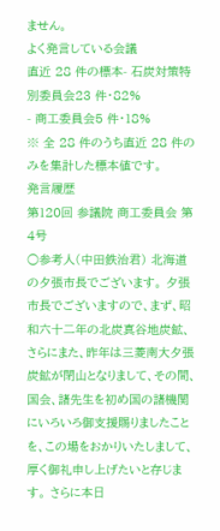ません。
よく発言している会議
直近 28 件の標本- 石炭対策特別委員会23 件・82%
- 商工委員会5 件・18%
※ 全 28 件のうち直近 28 件のみを集計した標本値です。
発言履歴
第120回 参議院 商工委員会 第4号
○参考人(中田鉄治君) 北海道の夕張市長でございます。 夕張市長でございますので、まず、昭和六十二年の北炭真谷地炭鉱、さらにまた、昨年は三菱南大夕張炭鉱が閉山となりまして、その間、国会、諸先生を初め国の諸機関にいろいろ御支援賜りましたことを、この場をおかりいたしまして、厚く御礼申し上げたいと存じます。 さらに本日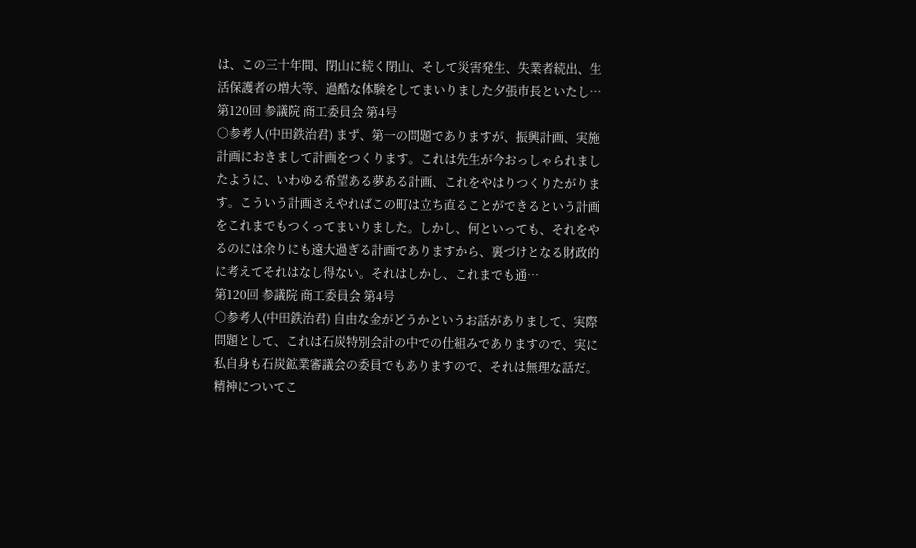は、この三十年間、閉山に続く閉山、そして災害発生、失業者続出、生活保護者の増大等、過酷な体験をしてまいりました夕張市長といたし…
第120回 参議院 商工委員会 第4号
○参考人(中田鉄治君) まず、第一の問題でありますが、振興計画、実施計画におきまして計画をつくります。これは先生が今おっしゃられましたように、いわゆる希望ある夢ある計画、これをやはりつくりたがります。こういう計画さえやればこの町は立ち直ることができるという計画をこれまでもつくってまいりました。しかし、何といっても、それをやるのには余りにも遠大過ぎる計画でありますから、裏づけとなる財政的に考えてそれはなし得ない。それはしかし、これまでも通…
第120回 参議院 商工委員会 第4号
○参考人(中田鉄治君) 自由な金がどうかというお話がありまして、実際問題として、これは石炭特別会計の中での仕組みでありますので、実に私自身も石炭鉱業審議会の委員でもありますので、それは無理な話だ。精神についてこ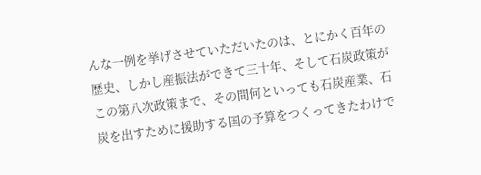んな一例を挙げさせていただいたのは、とにかく百年の歴史、しかし産振法ができて三十年、そして石炭政策がこの第八次政策まで、その間何といっても石炭産業、石炭を出すために援助する国の予算をつくってきたわけで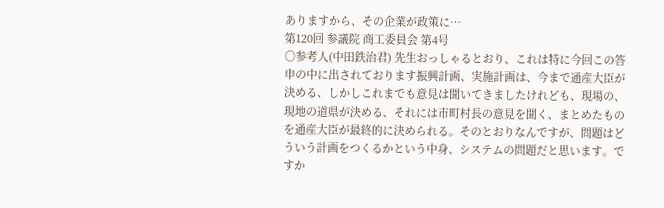ありますから、その企業が政策に…
第120回 参議院 商工委員会 第4号
○参考人(中田鉄治君) 先生おっしゃるとおり、これは特に今回この答申の中に出されております振興計画、実施計画は、今まで通産大臣が決める、しかしこれまでも意見は聞いてきましたけれども、現場の、現地の道県が決める、それには市町村長の意見を聞く、まとめたものを通産大臣が最終的に決められる。そのとおりなんですが、問題はどういう計画をつくるかという中身、システムの問題だと思います。ですか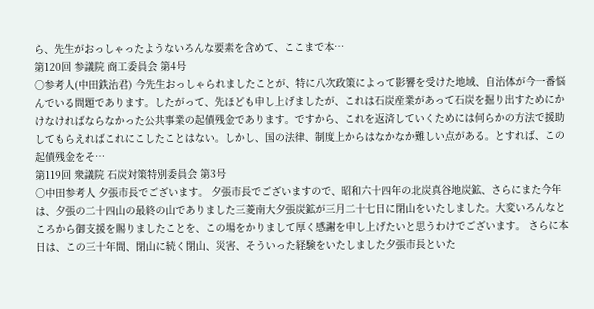ら、先生がおっしゃったようないろんな要素を含めて、ここまで本…
第120回 参議院 商工委員会 第4号
○参考人(中田鉄治君) 今先生おっしゃられましたことが、特に八次政策によって影響を受けた地域、自治体が今一番悩んでいる問題であります。したがって、先ほども申し上げましたが、これは石炭産業があって石炭を掘り出すためにかけなければならなかった公共事業の起債残金であります。ですから、これを返済していくためには何らかの方法で援助してもらえればこれにこしたことはない。しかし、国の法律、制度上からはなかなか難しい点がある。とすれば、この起債残金をそ…
第119回 衆議院 石炭対策特別委員会 第3号
○中田参考人 夕張市長でございます。 夕張市長でございますので、昭和六十四年の北炭真谷地炭鉱、さらにまた今年は、夕張の二十四山の最終の山でありました三菱南大夕張炭鉱が三月二十七日に閉山をいたしました。大変いろんなところから御支援を賜りましたことを、この場をかりまして厚く感謝を申し上げたいと思うわけでございます。 さらに本日は、この三十年間、閉山に続く閉山、災害、そういった経験をいたしました夕張市長といた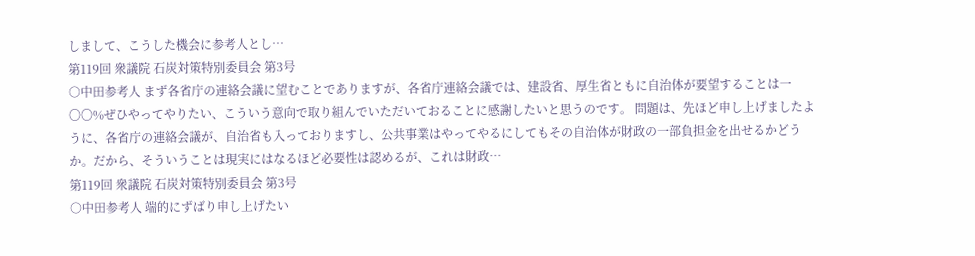しまして、こうした機会に参考人とし…
第119回 衆議院 石炭対策特別委員会 第3号
○中田参考人 まず各省庁の連絡会議に望むことでありますが、各省庁連絡会議では、建設省、厚生省ともに自治体が要望することは一〇〇%ぜひやってやりたい、こういう意向で取り組んでいただいておることに感謝したいと思うのです。 問題は、先ほど申し上げましたように、各省庁の連絡会議が、自治省も入っておりますし、公共事業はやってやるにしてもその自治体が財政の一部負担金を出せるかどうか。だから、そういうことは現実にはなるほど必要性は認めるが、これは財政…
第119回 衆議院 石炭対策特別委員会 第3号
○中田参考人 端的にずばり申し上げたい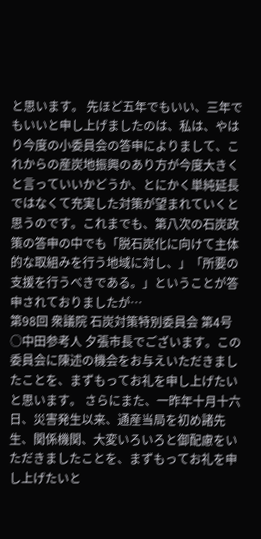と思います。 先ほど五年でもいい、三年でもいいと申し上げましたのは、私は、やはり今度の小委員会の答申によりまして、これからの産炭地振興のあり方が今度大きくと言っていいかどうか、とにかく単純延長ではなくて充実した対策が望まれていくと思うのです。これまでも、第八次の石炭政策の答申の中でも「脱石炭化に向けて主体的な取組みを行う地域に対し、」「所要の支援を行うべきである。」ということが答申されておりましたが…
第98回 衆議院 石炭対策特別委員会 第4号
○中田参考人 夕張市長でございます。この委員会に陳述の機会をお与えいただきましたことを、まずもってお礼を申し上げたいと思います。 さらにまた、一昨年十月十六日、災害発生以来、通産当局を初め諸先生、関係機関、大変いろいろと御配慮をいただきましたことを、まずもってお礼を申し上げたいと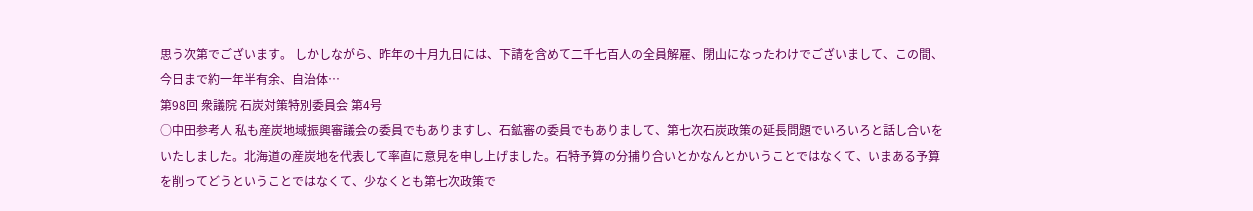思う次第でございます。 しかしながら、昨年の十月九日には、下請を含めて二千七百人の全員解雇、閉山になったわけでございまして、この間、今日まで約一年半有余、自治体…
第98回 衆議院 石炭対策特別委員会 第4号
○中田参考人 私も産炭地域振興審議会の委員でもありますし、石鉱審の委員でもありまして、第七次石炭政策の延長問題でいろいろと話し合いをいたしました。北海道の産炭地を代表して率直に意見を申し上げました。石特予算の分捕り合いとかなんとかいうことではなくて、いまある予算を削ってどうということではなくて、少なくとも第七次政策で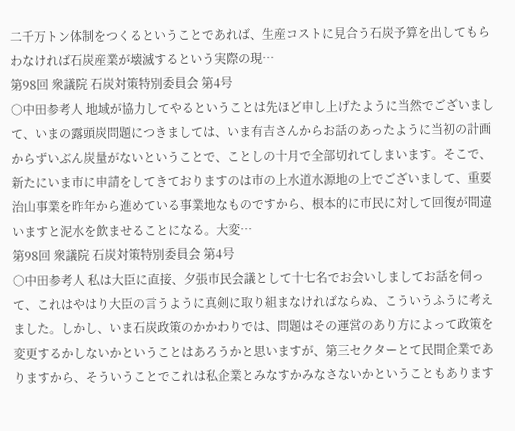二千万トン体制をつくるということであれば、生産コストに見合う石炭予算を出してもらわなければ石炭産業が壊滅するという実際の現…
第98回 衆議院 石炭対策特別委員会 第4号
○中田参考人 地域が協力してやるということは先ほど申し上げたように当然でございまして、いまの露頭炭問題につきましては、いま有吉さんからお話のあったように当初の計画からずいぶん炭量がないということで、ことしの十月で全部切れてしまいます。そこで、新たにいま市に申請をしてきておりますのは市の上水道水源地の上でございまして、重要治山事業を昨年から進めている事業地なものですから、根本的に市民に対して回復が間違いますと泥水を飲ませることになる。大変…
第98回 衆議院 石炭対策特別委員会 第4号
○中田参考人 私は大臣に直接、夕張市民会議として十七名でお会いしましてお話を伺って、これはやはり大臣の言うように真剣に取り組まなければならぬ、こういうふうに考えました。しかし、いま石炭政策のかかわりでは、問題はその運営のあり方によって政策を変更するかしないかということはあろうかと思いますが、第三セクターとて民間企業でありますから、そういうことでこれは私企業とみなすかみなさないかということもあります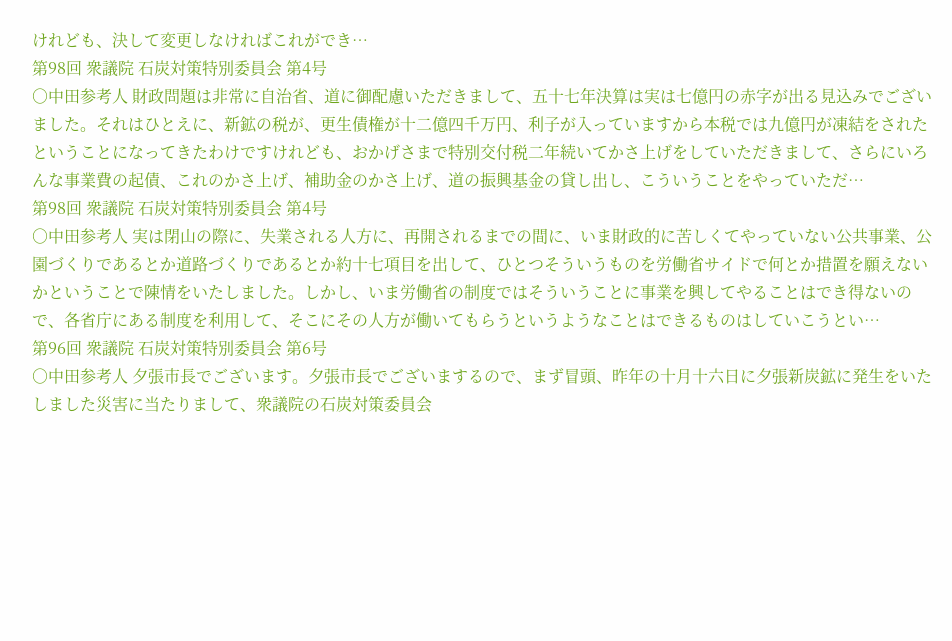けれども、決して変更しなければこれができ…
第98回 衆議院 石炭対策特別委員会 第4号
○中田参考人 財政問題は非常に自治省、道に御配慮いただきまして、五十七年決算は実は七億円の赤字が出る見込みでございました。それはひとえに、新鉱の税が、更生債権が十二億四千万円、利子が入っていますから本税では九億円が凍結をされたということになってきたわけですけれども、おかげさまで特別交付税二年続いてかさ上げをしていただきまして、さらにいろんな事業費の起債、これのかさ上げ、補助金のかさ上げ、道の振興基金の貸し出し、こういうことをやっていただ…
第98回 衆議院 石炭対策特別委員会 第4号
○中田参考人 実は閉山の際に、失業される人方に、再開されるまでの間に、いま財政的に苦しくてやっていない公共事業、公園づくりであるとか道路づくりであるとか約十七項目を出して、ひとつそういうものを労働省サイドで何とか措置を願えないかということで陳情をいたしました。しかし、いま労働省の制度ではそういうことに事業を興してやることはでき得ないので、各省庁にある制度を利用して、そこにその人方が働いてもらうというようなことはできるものはしていこうとい…
第96回 衆議院 石炭対策特別委員会 第6号
○中田参考人 夕張市長でございます。夕張市長でございまするので、まず冒頭、昨年の十月十六日に夕張新炭鉱に発生をいたしました災害に当たりまして、衆議院の石炭対策委員会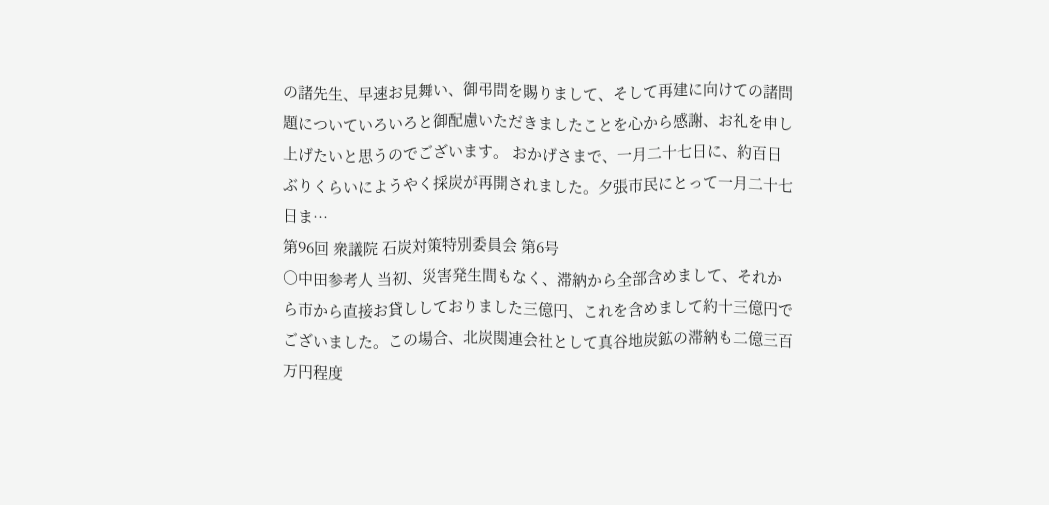の諸先生、早速お見舞い、御弔問を賜りまして、そして再建に向けての諸問題についていろいろと御配慮いただきましたことを心から感謝、お礼を申し上げたいと思うのでございます。 おかげさまで、一月二十七日に、約百日ぶりくらいにようやく採炭が再開されました。夕張市民にとって一月二十七日ま…
第96回 衆議院 石炭対策特別委員会 第6号
○中田参考人 当初、災害発生間もなく、滞納から全部含めまして、それから市から直接お貸ししておりました三億円、これを含めまして約十三億円でございました。この場合、北炭関連会社として真谷地炭鉱の滞納も二億三百万円程度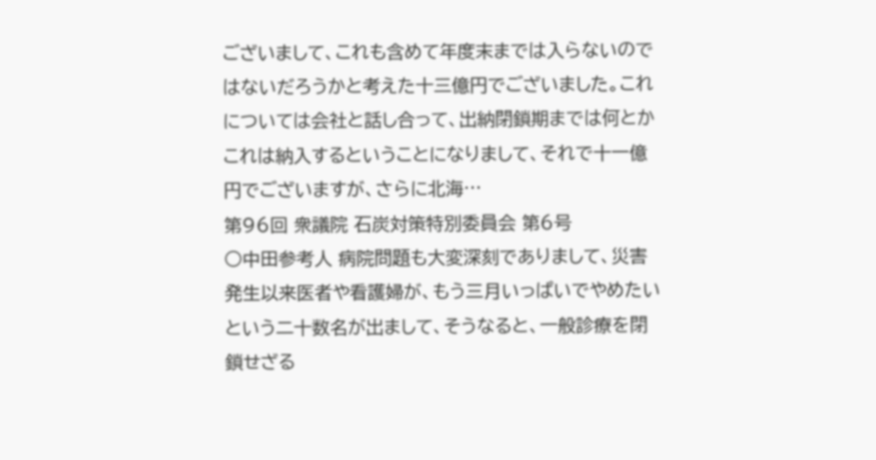ございまして、これも含めて年度末までは入らないのではないだろうかと考えた十三億円でございました。これについては会社と話し合って、出納閉鎖期までは何とかこれは納入するということになりまして、それで十一億円でございますが、さらに北海…
第96回 衆議院 石炭対策特別委員会 第6号
○中田参考人 病院問題も大変深刻でありまして、災害発生以来医者や看護婦が、もう三月いっぱいでやめたいという二十数名が出まして、そうなると、一般診療を閉鎖せざる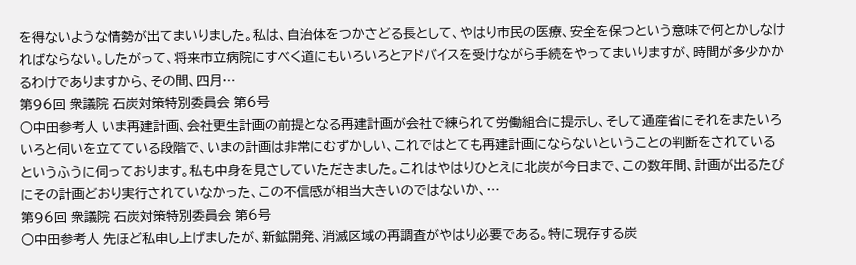を得ないような情勢が出てまいりました。私は、自治体をつかさどる長として、やはり市民の医療、安全を保つという意味で何とかしなければならない。したがって、将来市立病院にすべく道にもいろいろとアドバイスを受けながら手続をやってまいりますが、時間が多少かかるわけでありますから、その間、四月…
第96回 衆議院 石炭対策特別委員会 第6号
○中田参考人 いま再建計画、会社更生計画の前提となる再建計画が会社で練られて労働組合に提示し、そして通産省にそれをまたいろいろと伺いを立てている段階で、いまの計画は非常にむずかしい、これではとても再建計画にならないということの判断をされているというふうに伺っております。私も中身を見さしていただきました。これはやはりひとえに北炭が今日まで、この数年間、計画が出るたびにその計画どおり実行されていなかった、この不信感が相当大きいのではないか、…
第96回 衆議院 石炭対策特別委員会 第6号
○中田参考人 先ほど私申し上げましたが、新鉱開発、消滅区域の再調査がやはり必要である。特に現存する炭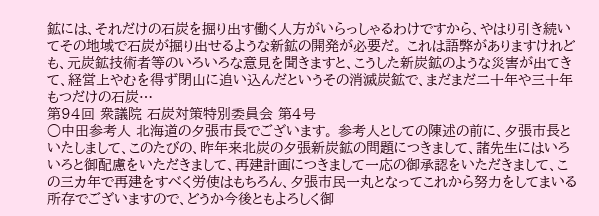鉱には、それだけの石炭を掘り出す働く人方がいらっしゃるわけですから、やはり引き続いてその地域で石炭が掘り出せるような新鉱の開発が必要だ。 これは語弊がありますけれども、元炭鉱技術者等のいろいろな意見を聞きますと、こうした新炭鉱のような災害が出てきて、経営上やむを得ず閉山に追い込んだというその消滅炭鉱で、まだまだ二十年や三十年もつだけの石炭…
第94回 衆議院 石炭対策特別委員会 第4号
○中田参考人 北海道の夕張市長でございます。 参考人としての陳述の前に、夕張市長といたしまして、このたびの、昨年来北炭の夕張新炭鉱の問題につきまして、諸先生にはいろいろと御配慮をいただきまして、再建計画につきまして一応の御承認をいただきまして、この三カ年で再建をすべく労使はもちろん、夕張市民一丸となってこれから努力をしてまいる所存でございますので、どうか今後ともよろしく御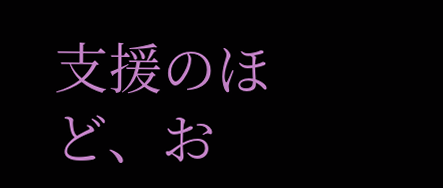支援のほど、お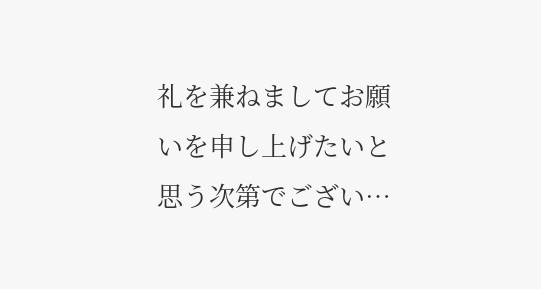礼を兼ねましてお願いを申し上げたいと思う次第でござい…